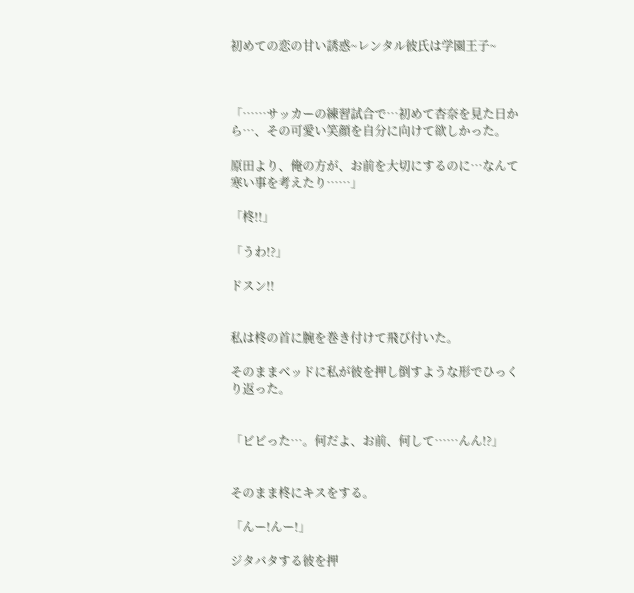初めての恋の甘い誘惑~レンタル彼氏は学園王子~



「……サッカーの練習試合で…初めて杏奈を見た日から…、その可愛い笑顔を自分に向けて欲しかった。

原田より、俺の方が、お前を大切にするのに…なんて寒い事を考えたり……」

「柊!!」

「うわ!?」

ドスン!!


私は柊の首に腕を巻き付けて飛び付いた。

そのままベッドに私が彼を押し倒すような形でひっくり返った。


「ビビった…。何だよ、お前、何して……んん!?」


そのまま柊にキスをする。

「んー!んー!」

ジタバタする彼を押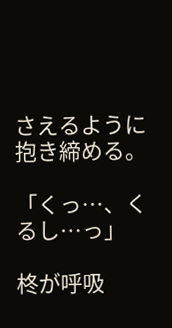さえるように抱き締める。

「くっ…、くるし…っ」

柊が呼吸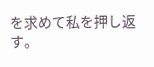を求めて私を押し返す。